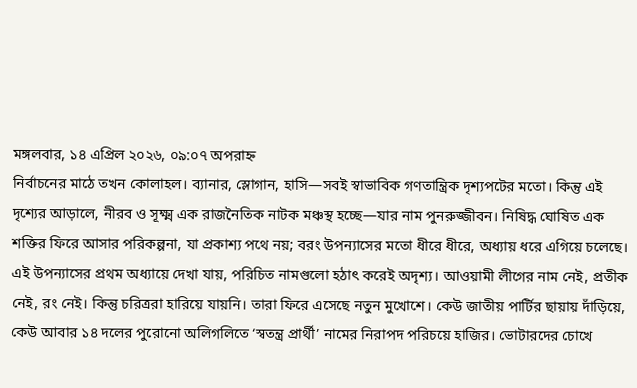মঙ্গলবার, ১৪ এপ্রিল ২০২৬, ০৯:০৭ অপরাহ্ন
নির্বাচনের মাঠে তখন কোলাহল। ব্যানার, স্লোগান, হাসি—সবই স্বাভাবিক গণতান্ত্রিক দৃশ্যপটের মতো। কিন্তু এই দৃশ্যের আড়ালে, নীরব ও সূক্ষ্ম এক রাজনৈতিক নাটক মঞ্চস্থ হচ্ছে—যার নাম পুনরুজ্জীবন। নিষিদ্ধ ঘোষিত এক শক্তির ফিরে আসার পরিকল্পনা, যা প্রকাশ্য পথে নয়; বরং উপন্যাসের মতো ধীরে ধীরে, অধ্যায় ধরে এগিয়ে চলেছে।
এই উপন্যাসের প্রথম অধ্যায়ে দেখা যায়, পরিচিত নামগুলো হঠাৎ করেই অদৃশ্য। আওয়ামী লীগের নাম নেই, প্রতীক নেই, রং নেই। কিন্তু চরিত্ররা হারিয়ে যায়নি। তারা ফিরে এসেছে নতুন মুখোশে। কেউ জাতীয় পার্টির ছায়ায় দাঁড়িয়ে, কেউ আবার ১৪ দলের পুরোনো অলিগলিতে ‘স্বতন্ত্র প্রার্থী’ নামের নিরাপদ পরিচয়ে হাজির। ভোটারদের চোখে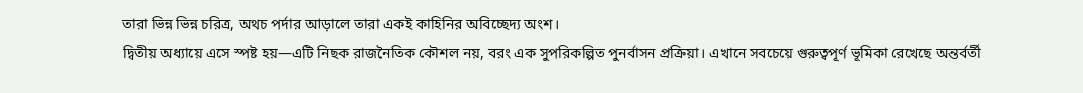তারা ভিন্ন ভিন্ন চরিত্র, অথচ পর্দার আড়ালে তারা একই কাহিনির অবিচ্ছেদ্য অংশ।
দ্বিতীয় অধ্যায়ে এসে স্পষ্ট হয়—এটি নিছক রাজনৈতিক কৌশল নয়, বরং এক সুপরিকল্পিত পুনর্বাসন প্রক্রিয়া। এখানে সবচেয়ে গুরুত্বপূর্ণ ভূমিকা রেখেছে অন্তর্বর্তী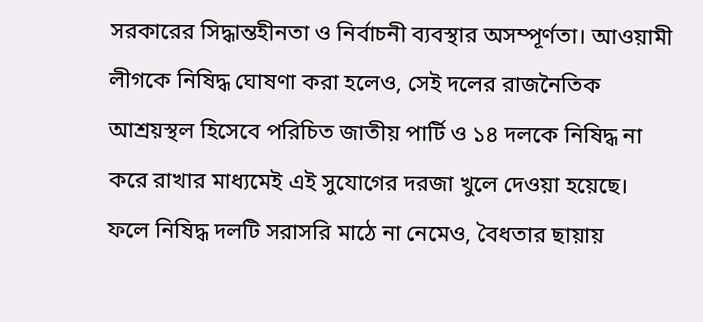সরকারের সিদ্ধান্তহীনতা ও নির্বাচনী ব্যবস্থার অসম্পূর্ণতা। আওয়ামী লীগকে নিষিদ্ধ ঘোষণা করা হলেও, সেই দলের রাজনৈতিক আশ্রয়স্থল হিসেবে পরিচিত জাতীয় পার্টি ও ১৪ দলকে নিষিদ্ধ না করে রাখার মাধ্যমেই এই সুযোগের দরজা খুলে দেওয়া হয়েছে। ফলে নিষিদ্ধ দলটি সরাসরি মাঠে না নেমেও, বৈধতার ছায়ায়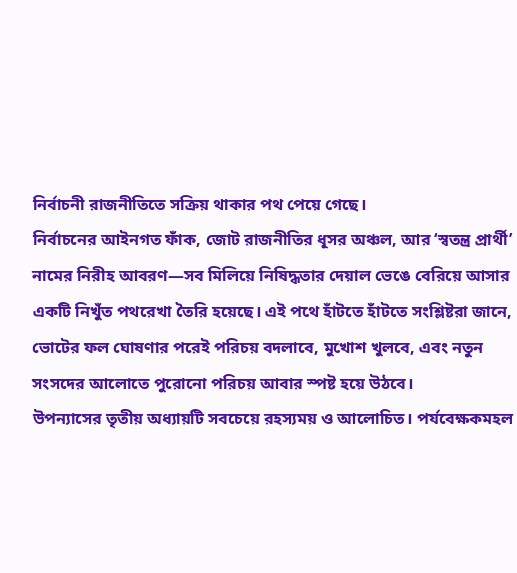নির্বাচনী রাজনীতিতে সক্রিয় থাকার পথ পেয়ে গেছে।
নির্বাচনের আইনগত ফাঁক, জোট রাজনীতির ধূসর অঞ্চল, আর ‘স্বতন্ত্র প্রার্থী’ নামের নিরীহ আবরণ—সব মিলিয়ে নিষিদ্ধতার দেয়াল ভেঙে বেরিয়ে আসার একটি নিখুঁত পথরেখা তৈরি হয়েছে। এই পথে হাঁটতে হাঁটতে সংশ্লিষ্টরা জানে, ভোটের ফল ঘোষণার পরেই পরিচয় বদলাবে, মুখোশ খুলবে, এবং নতুন সংসদের আলোতে পুরোনো পরিচয় আবার স্পষ্ট হয়ে উঠবে।
উপন্যাসের তৃতীয় অধ্যায়টি সবচেয়ে রহস্যময় ও আলোচিত। পর্যবেক্ষকমহল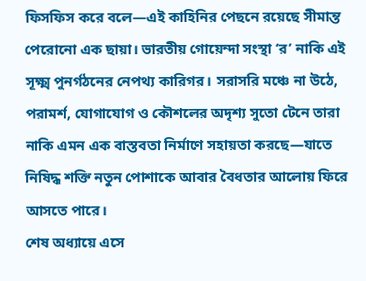ফিসফিস করে বলে—এই কাহিনির পেছনে রয়েছে সীমান্ত পেরোনো এক ছায়া। ভারতীয় গোয়েন্দা সংস্থা ‘র’ নাকি এই সূক্ষ্ম পুনর্গঠনের নেপথ্য কারিগর। সরাসরি মঞ্চে না উঠে, পরামর্শ, যোগাযোগ ও কৌশলের অদৃশ্য সুতো টেনে তারা নাকি এমন এক বাস্তবতা নির্মাণে সহায়তা করছে—যাতে নিষিদ্ধ শক্তি নতুন পোশাকে আবার বৈধতার আলোয় ফিরে আসতে পারে।
শেষ অধ্যায়ে এসে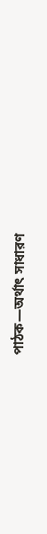পাঠক—অর্থাৎ সাধারণ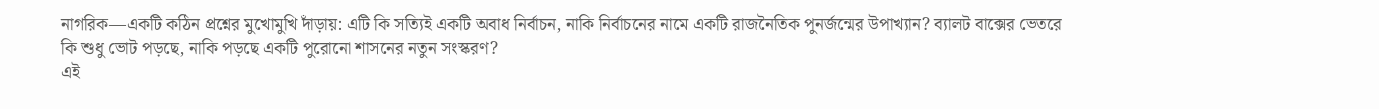নাগরিক—একটি কঠিন প্রশ্নের মুখোমুখি দাঁড়ায়: এটি কি সত্যিই একটি অবাধ নির্বাচন, নাকি নির্বাচনের নামে একটি রাজনৈতিক পুনর্জন্মের উপাখ্যান? ব্যালট বাক্সের ভেতরে কি শুধু ভোট পড়ছে, নাকি পড়ছে একটি পুরোনো শাসনের নতুন সংস্করণ?
এই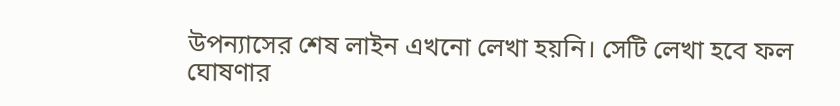উপন্যাসের শেষ লাইন এখনো লেখা হয়নি। সেটি লেখা হবে ফল ঘোষণার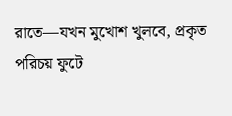রাতে—যখন মুখোশ খুলবে, প্রকৃত পরিচয় ফুটে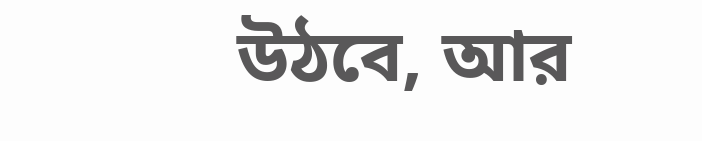উঠবে, আর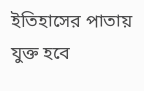ইতিহাসের পাতায় যুক্ত হবে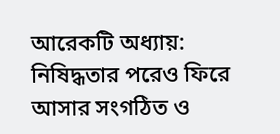আরেকটি অধ্যায়:
নিষিদ্ধতার পরেও ফিরে আসার সংগঠিত ও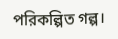পরিকল্পিত গল্প।